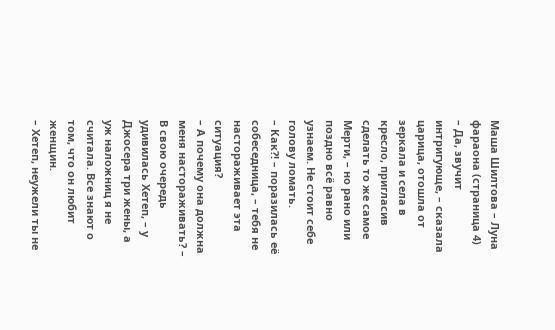Маша Шилтова – Луна фараона (страница 4)
– Да, звучит интригующе, – сказала царица, отошла от зеркала и села в кресло, пригласив сделать то же самое Мерти, – но рано или поздно всё равно узнаем. Не стоит себе голову ломать.
– Как?! – поразилась её собеседница, – тебя не настораживает эта ситуация?
– А почему она должна меня настораживать? – В свою очередь удивилась Хетеп, – у Джосера три жены, а уж наложниц я не считала. Все знают о том, что он любит женщин.
– Хетеп, неужели ты не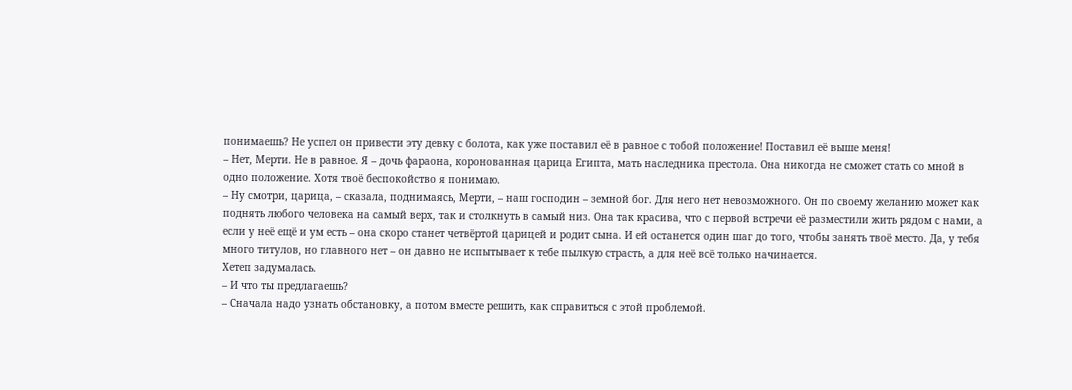понимаешь? Не успел он привести эту девку с болота, как уже поставил её в равное с тобой положение! Поставил её выше меня!
– Нет, Мерти. Не в равное. Я – дочь фараона, коронованная царица Египта, мать наследника престола. Она никогда не сможет стать со мной в одно положение. Хотя твоё беспокойство я понимаю.
– Ну смотри, царица, – сказала, поднимаясь, Мерти, – наш господин – земной бог. Для него нет невозможного. Он по своему желанию может как поднять любого человека на самый верх, так и столкнуть в самый низ. Она так красива, что с первой встречи её разместили жить рядом с нами, а если у неё ещё и ум есть – она скоро станет четвёртой царицей и родит сына. И ей останется один шаг до того, чтобы занять твоё место. Да, у тебя много титулов, но главного нет – он давно не испытывает к тебе пылкую страсть, а для неё всё только начинается.
Хетеп задумалась.
– И что ты предлагаешь?
– Сначала надо узнать обстановку, а потом вместе решить, как справиться с этой проблемой.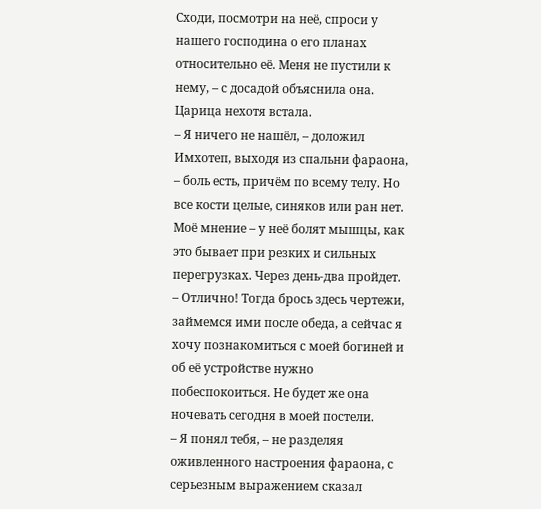Сходи, посмотри на неё, спроси у нашего господина о его планах относительно её. Меня не пустили к нему, – с досадой объяснила она.
Царица нехотя встала.
– Я ничего не нашёл, – доложил Имхотеп, выходя из спальни фараона, – боль есть, причём по всему телу. Но все кости целые, синяков или ран нет. Моё мнение – у неё болят мышцы, как это бывает при резких и сильных перегрузках. Через день-два пройдет.
– Отлично! Тогда брось здесь чертежи, займемся ими после обеда, а сейчас я хочу познакомиться с моей богиней и об её устройстве нужно побеспокоиться. Не будет же она ночевать сегодня в моей постели.
– Я понял тебя, – не разделяя оживленного настроения фараона, с серьезным выражением сказал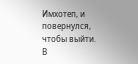Имхотеп, и повернулся, чтобы выйти.
В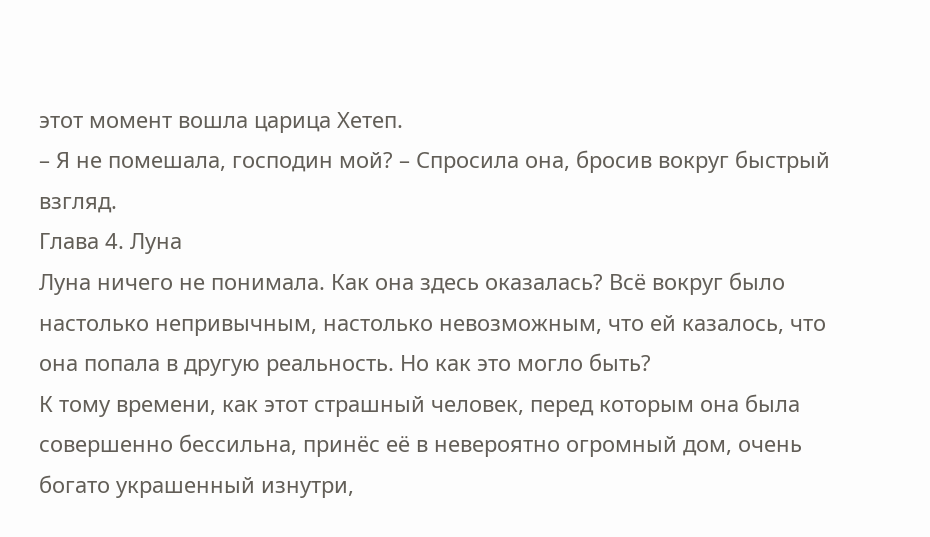этот момент вошла царица Хетеп.
– Я не помешала, господин мой? – Спросила она, бросив вокруг быстрый взгляд.
Глава 4. Луна
Луна ничего не понимала. Как она здесь оказалась? Всё вокруг было настолько непривычным, настолько невозможным, что ей казалось, что она попала в другую реальность. Но как это могло быть?
К тому времени, как этот страшный человек, перед которым она была совершенно бессильна, принёс её в невероятно огромный дом, очень богато украшенный изнутри,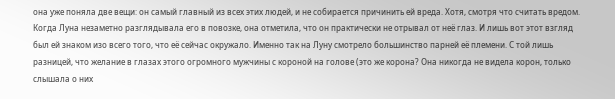она уже поняла две вещи: он самый главный из всех этих людей, и не собирается причинить ей вреда. Хотя, смотря что считать вредом.
Когда Луна незаметно разглядывала его в повозке, она отметила, что он практически не отрывал от неё глаз. И лишь вот этот взгляд был ей знаком изо всего того, что её сейчас окружало. Именно так на Луну смотрело большинство парней её племени. С той лишь разницей, что желание в глазах этого огромного мужчины с короной на голове (это же корона? Она никогда не видела корон, только слышала о них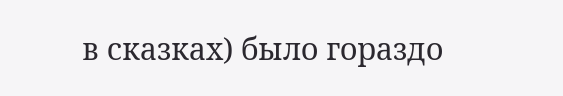в сказках) было гораздо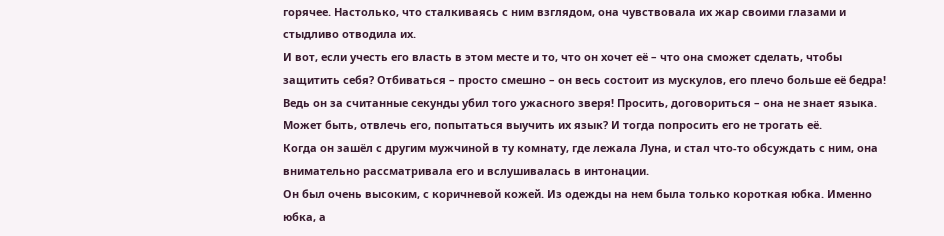горячее. Настолько, что сталкиваясь с ним взглядом, она чувствовала их жар своими глазами и стыдливо отводила их.
И вот, если учесть его власть в этом месте и то, что он хочет её – что она сможет сделать, чтобы защитить себя? Отбиваться – просто смешно – он весь состоит из мускулов, его плечо больше её бедра! Ведь он за считанные секунды убил того ужасного зверя! Просить, договориться – она не знает языка.
Может быть, отвлечь его, попытаться выучить их язык? И тогда попросить его не трогать её.
Когда он зашёл с другим мужчиной в ту комнату, где лежала Луна, и стал что-то обсуждать с ним, она внимательно рассматривала его и вслушивалась в интонации.
Он был очень высоким, с коричневой кожей. Из одежды на нем была только короткая юбка. Именно юбка, а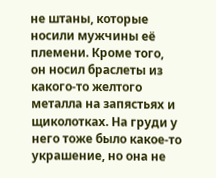не штаны, которые носили мужчины её племени. Кроме того, он носил браслеты из какого-то желтого металла на запястьях и щиколотках. На груди у него тоже было какое-то украшение, но она не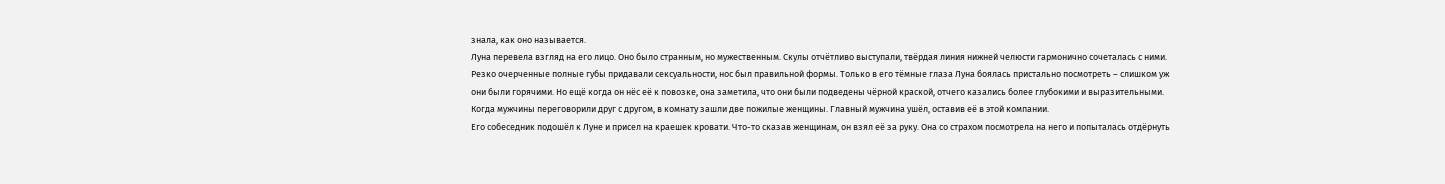знала, как оно называется.
Луна перевела взгляд на его лицо. Оно было странным, но мужественным. Скулы отчётливо выступали, твёрдая линия нижней челюсти гармонично сочеталась с ними. Резко очерченные полные губы придавали сексуальности, нос был правильной формы. Только в его тёмные глаза Луна боялась пристально посмотреть – слишком уж они были горячими. Но ещё когда он нёс её к повозке, она заметила, что они были подведены чёрной краской, отчего казались более глубокими и выразительными.
Когда мужчины переговорили друг с другом, в комнату зашли две пожилые женщины. Главный мужчина ушёл, оставив её в этой компании.
Его собеседник подошёл к Луне и присел на краешек кровати. Что-то сказав женщинам, он взял её за руку. Она со страхом посмотрела на него и попыталась отдёрнуть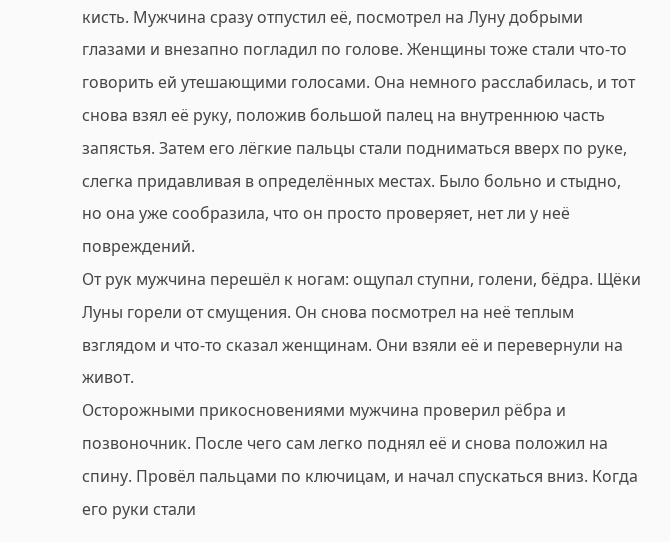кисть. Мужчина сразу отпустил её, посмотрел на Луну добрыми глазами и внезапно погладил по голове. Женщины тоже стали что-то говорить ей утешающими голосами. Она немного расслабилась, и тот снова взял её руку, положив большой палец на внутреннюю часть запястья. Затем его лёгкие пальцы стали подниматься вверх по руке, слегка придавливая в определённых местах. Было больно и стыдно, но она уже сообразила, что он просто проверяет, нет ли у неё повреждений.
От рук мужчина перешёл к ногам: ощупал ступни, голени, бёдра. Щёки Луны горели от смущения. Он снова посмотрел на неё теплым взглядом и что-то сказал женщинам. Они взяли её и перевернули на живот.
Осторожными прикосновениями мужчина проверил рёбра и позвоночник. После чего сам легко поднял её и снова положил на спину. Провёл пальцами по ключицам, и начал спускаться вниз. Когда его руки стали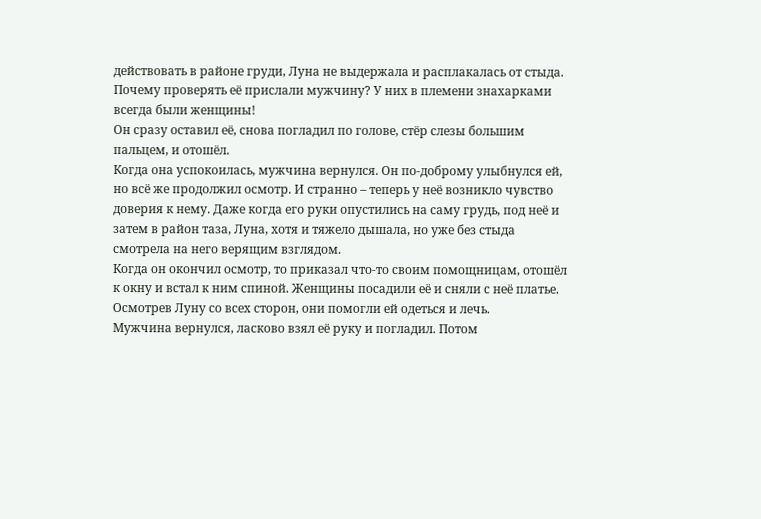действовать в районе груди, Луна не выдержала и расплакалась от стыда. Почему проверять её прислали мужчину? У них в племени знахарками всегда были женщины!
Он сразу оставил её, снова погладил по голове, стёр слезы большим пальцем, и отошёл.
Когда она успокоилась, мужчина вернулся. Он по-доброму улыбнулся ей, но всё же продолжил осмотр. И странно – теперь у неё возникло чувство доверия к нему. Даже когда его руки опустились на саму грудь, под неё и затем в район таза, Луна, хотя и тяжело дышала, но уже без стыда смотрела на него верящим взглядом.
Когда он окончил осмотр, то приказал что-то своим помощницам, отошёл к окну и встал к ним спиной. Женщины посадили её и сняли с неё платье. Осмотрев Луну со всех сторон, они помогли ей одеться и лечь.
Мужчина вернулся, ласково взял её руку и погладил. Потом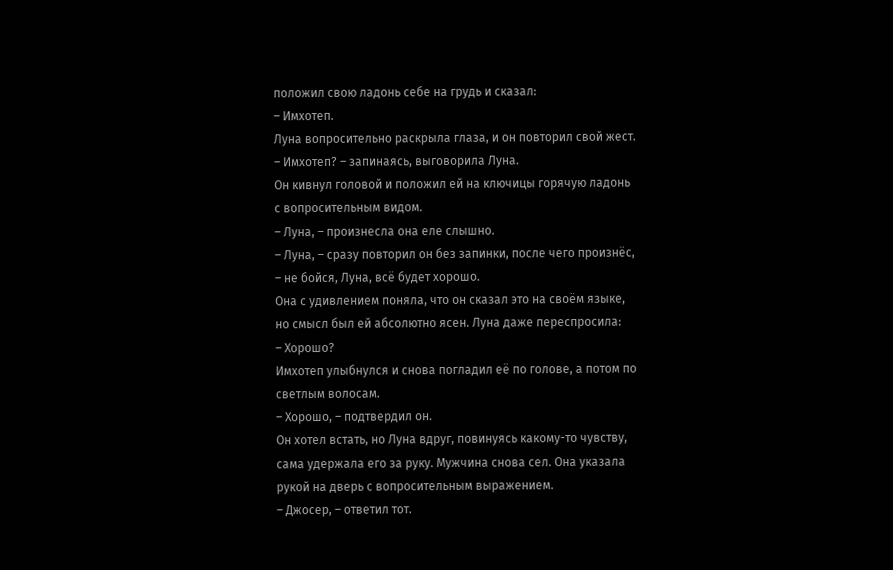положил свою ладонь себе на грудь и сказал:
– Имхотеп.
Луна вопросительно раскрыла глаза, и он повторил свой жест.
– Имхотеп? – запинаясь, выговорила Луна.
Он кивнул головой и положил ей на ключицы горячую ладонь с вопросительным видом.
– Луна, – произнесла она еле слышно.
– Луна, – сразу повторил он без запинки, после чего произнёс, – не бойся, Луна, всё будет хорошо.
Она с удивлением поняла, что он сказал это на своём языке, но смысл был ей абсолютно ясен. Луна даже переспросила:
– Хорошо?
Имхотеп улыбнулся и снова погладил её по голове, а потом по светлым волосам.
– Хорошо, – подтвердил он.
Он хотел встать, но Луна вдруг, повинуясь какому-то чувству, сама удержала его за руку. Мужчина снова сел. Она указала рукой на дверь с вопросительным выражением.
– Джосер, – ответил тот.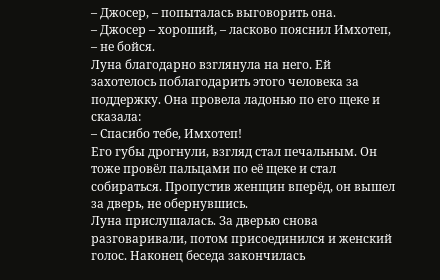– Джосер, – попыталась выговорить она.
– Джосер – хороший, – ласково пояснил Имхотеп, – не бойся.
Луна благодарно взглянула на него. Ей захотелось поблагодарить этого человека за поддержку. Она провела ладонью по его щеке и сказала:
– Спасибо тебе, Имхотеп!
Его губы дрогнули, взгляд стал печальным. Он тоже провёл пальцами по её щеке и стал собираться. Пропустив женщин вперёд, он вышел за дверь, не обернувшись.
Луна прислушалась. За дверью снова разговаривали, потом присоединился и женский голос. Наконец беседа закончилась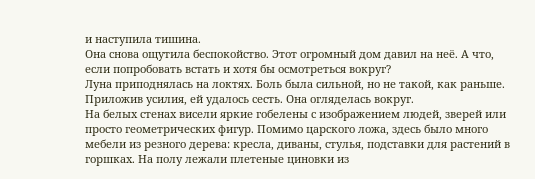и наступила тишина.
Она снова ощутила беспокойство. Этот огромный дом давил на неё. А что, если попробовать встать и хотя бы осмотреться вокруг?
Луна приподнялась на локтях. Боль была сильной, но не такой, как раньше. Приложив усилия, ей удалось сесть. Она огляделась вокруг.
На белых стенах висели яркие гобелены с изображением людей, зверей или просто геометрических фигур. Помимо царского ложа, здесь было много мебели из резного дерева: кресла, диваны, стулья, подставки для растений в горшках. На полу лежали плетеные циновки из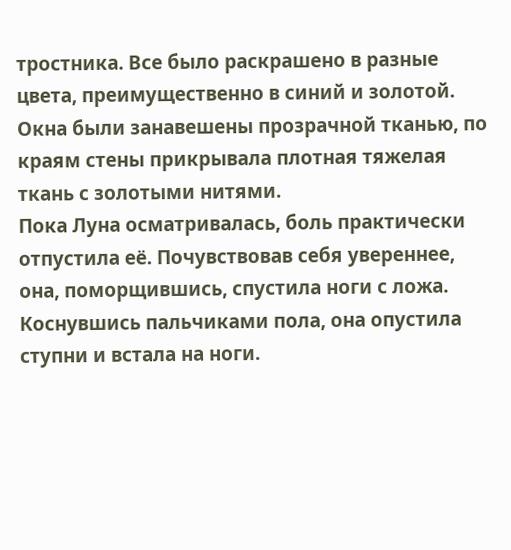тростника. Все было раскрашено в разные цвета, преимущественно в синий и золотой. Окна были занавешены прозрачной тканью, по краям стены прикрывала плотная тяжелая ткань с золотыми нитями.
Пока Луна осматривалась, боль практически отпустила её. Почувствовав себя увереннее, она, поморщившись, спустила ноги с ложа. Коснувшись пальчиками пола, она опустила ступни и встала на ноги.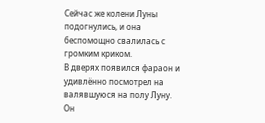Сейчас же колени Луны подогнулись, и она беспомощно свалилась с громким криком.
В дверях появился фараон и удивлённо посмотрел на валявшуюся на полу Луну. Он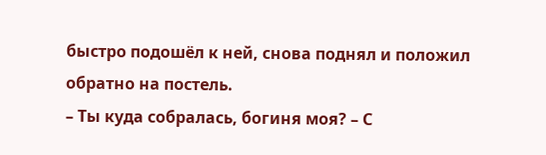быстро подошёл к ней, снова поднял и положил обратно на постель.
– Ты куда собралась, богиня моя? – С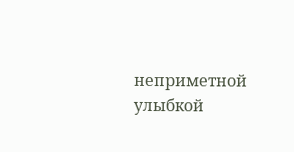неприметной улыбкой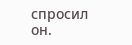спросил он.